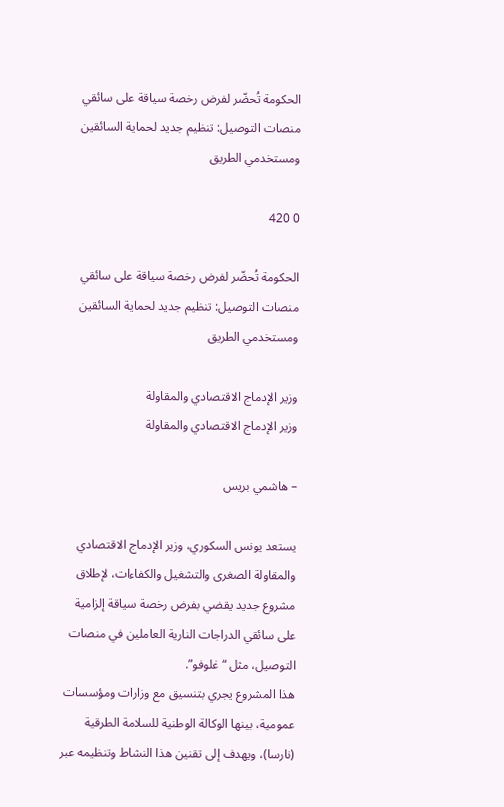الحكومة تُحضّر لفرض رخصة سياقة على سائقي منصات التوصيل: تنظيم جديد لحماية السائقين ومستخدمي الطريق

0 420

الحكومة تُحضّر لفرض رخصة سياقة على سائقي منصات التوصيل: تنظيم جديد لحماية السائقين ومستخدمي الطريق

وزير الإدماج الاقتصادي والمقاولة
وزير الإدماج الاقتصادي والمقاولة

– هاشمي بريس

يستعد يونس السكوري، وزير الإدماج الاقتصادي والمقاولة الصغرى والتشغيل والكفاءات، لإطلاق مشروع جديد يقضي بفرض رخصة سياقة إلزامية على سائقي الدراجات النارية العاملين في منصات التوصيل، مثل “غلوفو”.
هذا المشروع يجري بتنسيق مع وزارات ومؤسسات عمومية، بينها الوكالة الوطنية للسلامة الطرقية (نارسا)، ويهدف إلى تقنين هذا النشاط وتنظيمه عبر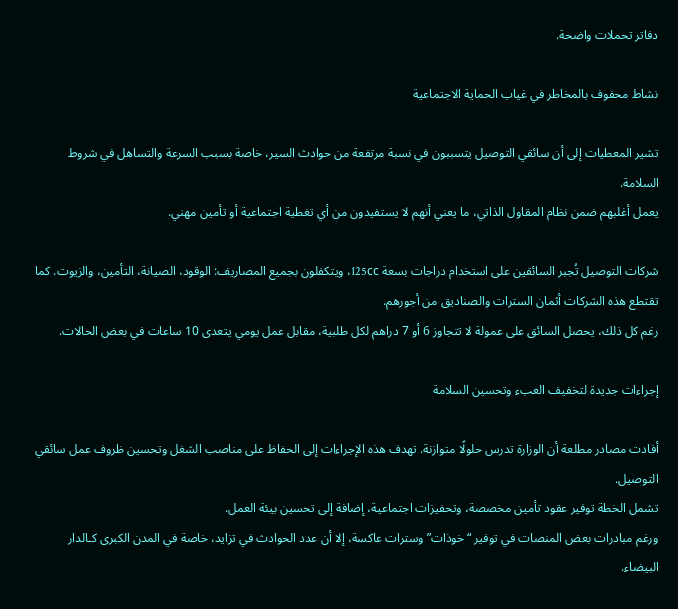دفاتر تحملات واضحة.

نشاط محفوف بالمخاطر في غياب الحماية الاجتماعية

تشير المعطيات إلى أن سائقي التوصيل يتسببون في نسبة مرتفعة من حوادث السير، خاصة بسبب السرعة والتساهل في شروط السلامة.
يعمل أغلبهم ضمن نظام المقاول الذاتي، ما يعني أنهم لا يستفيدون من أي تغطية اجتماعية أو تأمين مهني.

شركات التوصيل تُجبر السائقين على استخدام دراجات بسعة 125cc، ويتكفلون بجميع المصاريف: الوقود، الصيانة، التأمين، والزيوت. كما تقتطع هذه الشركات أثمان السترات والصناديق من أجورهم.
رغم كل ذلك، يحصل السائق على عمولة لا تتجاوز 6 أو 7 دراهم لكل طلبية، مقابل عمل يومي يتعدى 10 ساعات في بعض الحالات.

إجراءات جديدة لتخفيف العبء وتحسين السلامة

أفادت مصادر مطلعة أن الوزارة تدرس حلولًا متوازنة. تهدف هذه الإجراءات إلى الحفاظ على مناصب الشغل وتحسين ظروف عمل سائقي التوصيل.
تشمل الخطة توفير عقود تأمين مخصصة، وتحفيزات اجتماعية، إضافة إلى تحسين بيئة العمل.
ورغم مبادرات بعض المنصات في توفير “خوذات” وسترات عاكسة، إلا أن عدد الحوادث في تزايد، خاصة في المدن الكبرى كـالدار البيضاء.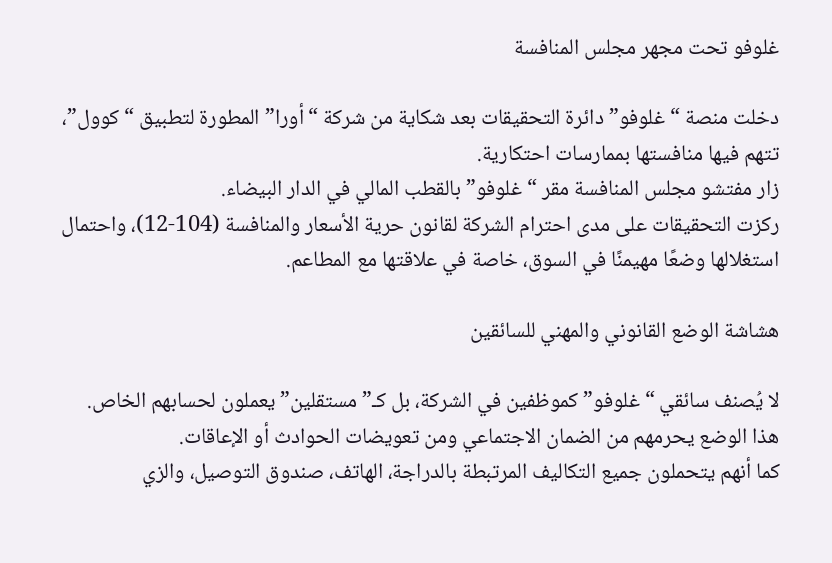غلوفو تحت مجهر مجلس المنافسة

دخلت منصة “غلوفو” دائرة التحقيقات بعد شكاية من شركة “أورا” المطورة لتطبيق “كوول”، تتهم فيها منافستها بممارسات احتكارية.
زار مفتشو مجلس المنافسة مقر “غلوفو” بالقطب المالي في الدار البيضاء.
ركزت التحقيقات على مدى احترام الشركة لقانون حرية الأسعار والمنافسة (104-12)، واحتمال استغلالها وضعًا مهيمنًا في السوق، خاصة في علاقتها مع المطاعم.

هشاشة الوضع القانوني والمهني للسائقين

لا يُصنف سائقي “غلوفو” كموظفين في الشركة، بل كـ”مستقلين” يعملون لحسابهم الخاص.
هذا الوضع يحرمهم من الضمان الاجتماعي ومن تعويضات الحوادث أو الإعاقات.
كما أنهم يتحملون جميع التكاليف المرتبطة بالدراجة، الهاتف، صندوق التوصيل، والزي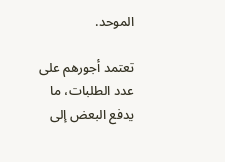الموحد.

تعتمد أجورهم على عدد الطلبات، ما يدفع البعض إلى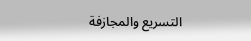التسريع والمجازفة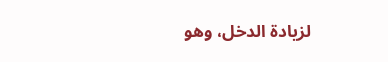لزيادة الدخل، وهو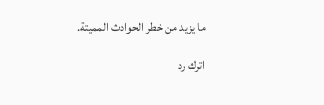ما يزيد من خطر الحوادث المميتة.

اترك رد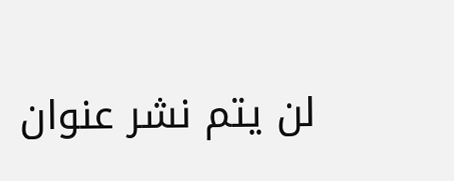لن يتم نشر عنوان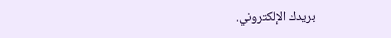بريدك الإلكتروني.